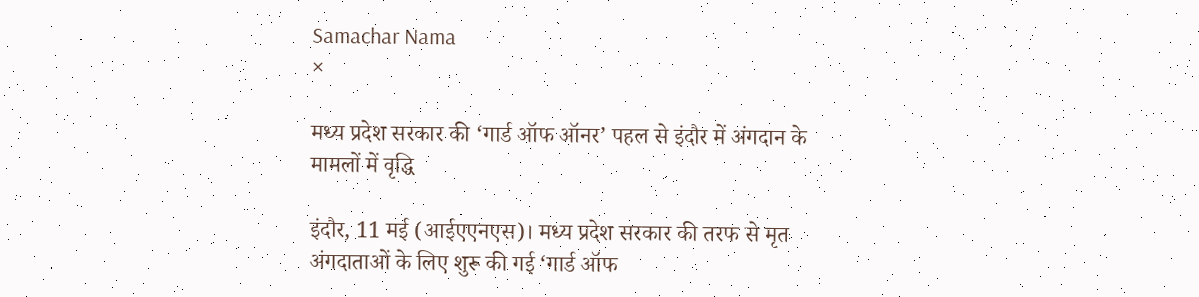Samachar Nama
×

मध्य प्रदेश सरकार की ‘गार्ड ऑफ ऑनर’ पहल से इंदौर में अंगदान के मामलों में वृद्धि

इंदौर, 11 मई (आईएएनएस)। मध्य प्रदेश सरकार की तरफ से मृत अंगदाताओं के लिए शुरू की गई ‘गार्ड ऑफ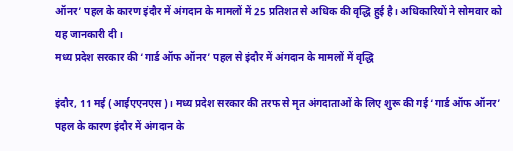ऑनर’ पहल के कारण इंदौर में अंगदान के मामलों में 25 प्रतिशत से अधिक की वृद्धि हुई है। अधिकारियों ने सोमवार को यह जानकारी दी।
मध्य प्रदेश सरकार की ‘गार्ड ऑफ ऑनर’ पहल से इंदौर में अंगदान के मामलों में वृद्धि

इंदौर, 11 मई (आईएएनएस)। मध्य प्रदेश सरकार की तरफ से मृत अंगदाताओं के लिए शुरू की गई ‘गार्ड ऑफ ऑनर’ पहल के कारण इंदौर में अंगदान के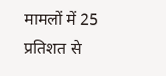मामलों में 25 प्रतिशत से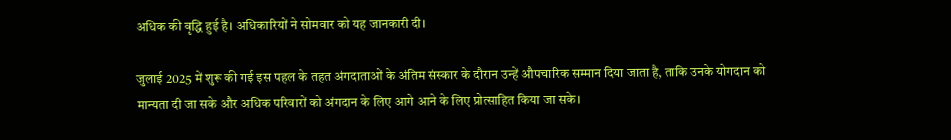अधिक की वृद्धि हुई है। अधिकारियों ने सोमवार को यह जानकारी दी।

जुलाई 2025 में शुरू की गई इस पहल के तहत अंगदाताओं के अंतिम संस्कार के दौरान उन्हें औपचारिक सम्मान दिया जाता है, ताकि उनके योगदान को मान्यता दी जा सके और अधिक परिवारों को अंगदान के लिए आगे आने के लिए प्रोत्साहित किया जा सके।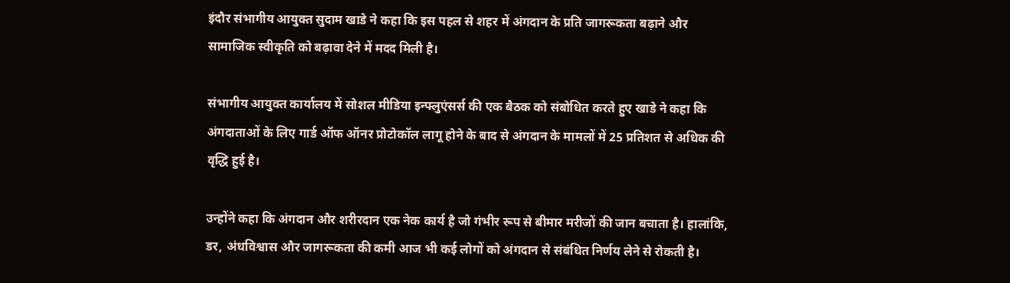इंदौर संभागीय आयुक्त सुदाम खाडे ने कहा कि इस पहल से शहर में अंगदान के प्रति जागरूकता बढ़ाने और सामाजिक स्वीकृति को बढ़ावा देने में मदद मिली है।

संभागीय आयुक्त कार्यालय में सोशल मीडिया इन्फ्लुएंसर्स की एक बैठक को संबोधित करते हुए खाडे ने कहा कि अंगदाताओं के लिए गार्ड ऑफ ऑनर प्रोटोकॉल लागू होने के बाद से अंगदान के मामलों में 25 प्रतिशत से अधिक की वृद्धि हुई है।

उन्होंने कहा कि अंगदान और शरीरदान एक नेक कार्य है जो गंभीर रूप से बीमार मरीजों की जान बचाता है। हालांकि, डर, अंधविश्वास और जागरूकता की कमी आज भी कई लोगों को अंगदान से संबंधित निर्णय लेने से रोकती है।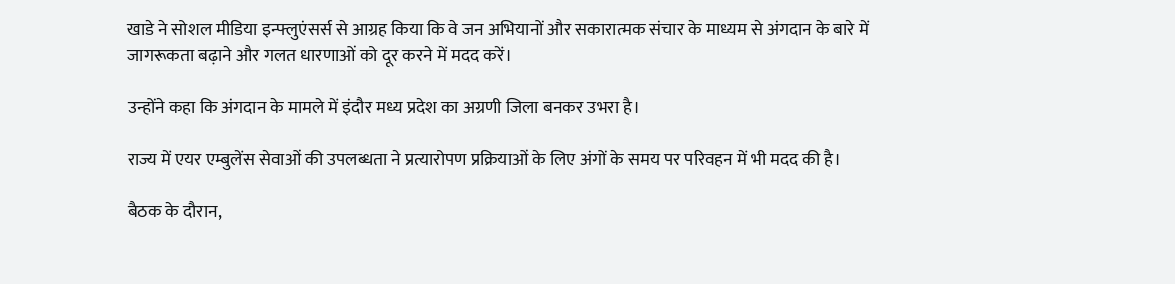खाडे ने सोशल मीडिया इन्फ्लुएंसर्स से आग्रह किया कि वे जन अभियानों और सकारात्मक संचार के माध्यम से अंगदान के बारे में जागरूकता बढ़ाने और गलत धारणाओं को दूर करने में मदद करें।

उन्होंने कहा कि अंगदान के मामले में इंदौर मध्य प्रदेश का अग्रणी जिला बनकर उभरा है।

राज्य में एयर एम्बुलेंस सेवाओं की उपलब्धता ने प्रत्यारोपण प्रक्रियाओं के लिए अंगों के समय पर परिवहन में भी मदद की है।

बैठक के दौरान,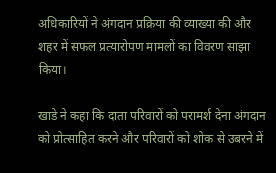अधिकारियों ने अंगदान प्रक्रिया की व्याख्या की और शहर में सफल प्रत्यारोपण मामलों का विवरण साझा किया।

खाडे ने कहा कि दाता परिवारों को परामर्श देना अंगदान को प्रोत्साहित करने और परिवारों को शोक से उबरने में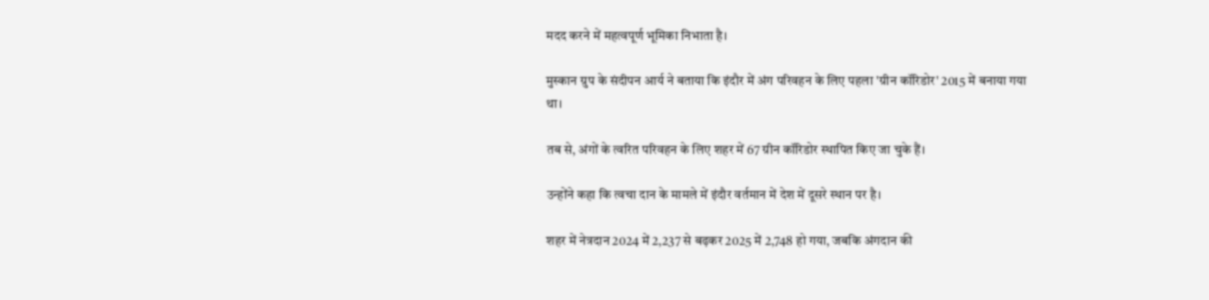मदद करने में महत्वपूर्ण भूमिका निभाता है।

मुस्कान ग्रुप के संदीपन आर्य ने बताया कि इंदौर में अंग परिवहन के लिए पहला 'ग्रीन कॉरिडोर' 2015 में बनाया गया था।

तब से, अंगों के त्वरित परिवहन के लिए शहर में 67 ग्रीन कॉरिडोर स्थापित किए जा चुके हैं।

उन्होंने कहा कि त्वचा दान के मामले में इंदौर वर्तमान में देश में दूसरे स्थान पर है।

शहर में नेत्रदान 2024 में 2,237 से बढ़कर 2025 में 2,748 हो गया, जबकि अंगदान की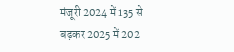मंजूरी 2024 में 135 से बढ़कर 2025 में 202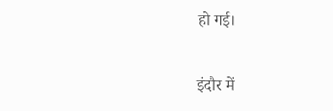हो गई।

इंदौर में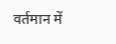वर्तमान में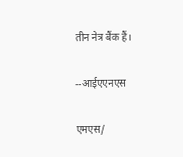तीन नेत्र बैंक हैं।

--आईएएनएस

एमएस/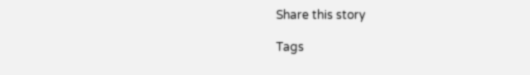Share this story

Tags